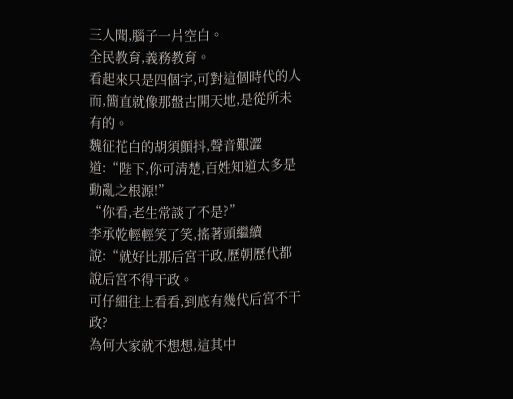三人聞,腦子一片空白。
全民教育,義務教育。
看起來只是四個字,可對這個時代的人而,簡直就像那盤古開天地,是從所未有的。
魏征花白的胡須顫抖,聲音艱澀道:“陛下,你可清楚,百姓知道太多是動亂之根源!”
“你看,老生常談了不是?”
李承乾輕輕笑了笑,搖著頭繼續說:“就好比那后宮干政,歷朝歷代都說后宮不得干政。
可仔細往上看看,到底有幾代后宮不干政?
為何大家就不想想,這其中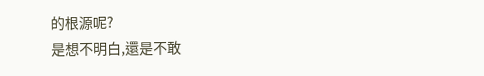的根源呢?
是想不明白,還是不敢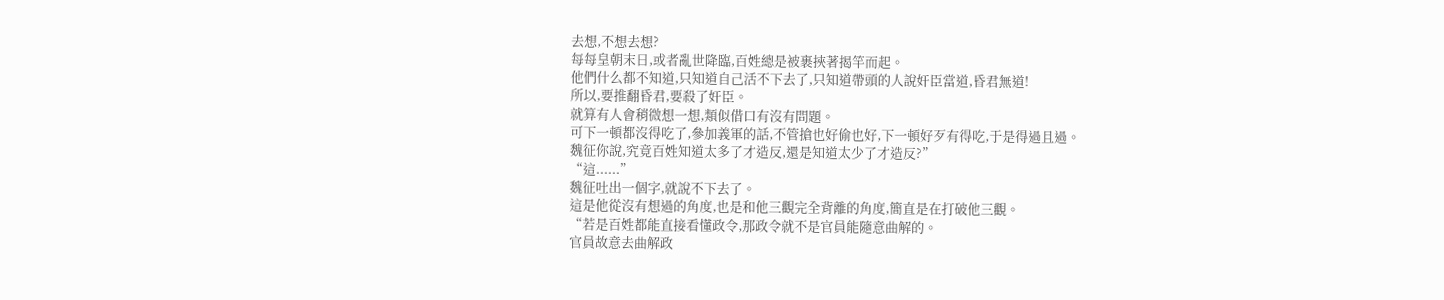去想,不想去想?
每每皇朝末日,或者亂世降臨,百姓總是被裹挾著揭竿而起。
他們什么都不知道,只知道自己活不下去了,只知道帶頭的人說奸臣當道,昏君無道!
所以,要推翻昏君,要殺了奸臣。
就算有人會稍微想一想,類似借口有沒有問題。
可下一頓都沒得吃了,參加義軍的話,不管搶也好偷也好,下一頓好歹有得吃,于是得過且過。
魏征你說,究竟百姓知道太多了才造反,還是知道太少了才造反?”
“這......”
魏征吐出一個字,就說不下去了。
這是他從沒有想過的角度,也是和他三觀完全背離的角度,簡直是在打破他三觀。
“若是百姓都能直接看懂政令,那政令就不是官員能隨意曲解的。
官員故意去曲解政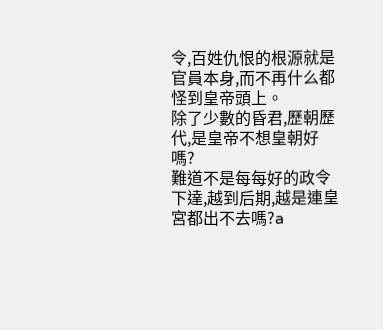令,百姓仇恨的根源就是官員本身,而不再什么都怪到皇帝頭上。
除了少數的昏君,歷朝歷代,是皇帝不想皇朝好嗎?
難道不是每每好的政令下達,越到后期,越是連皇宮都出不去嗎?a